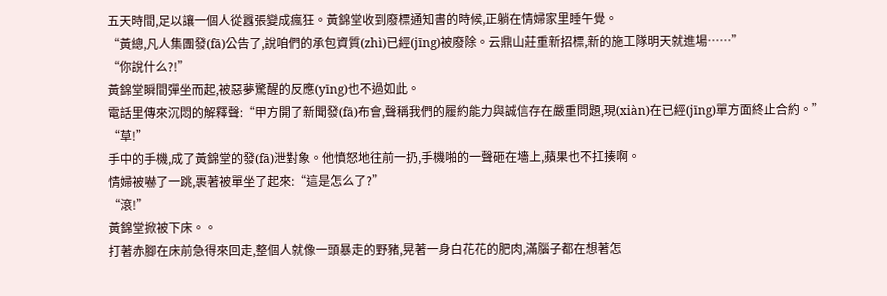五天時間,足以讓一個人從囂張變成瘋狂。黃錦堂收到廢標通知書的時候,正躺在情婦家里睡午覺。
“黃總,凡人集團發(fā)公告了,說咱們的承包資質(zhì)已經(jīng)被廢除。云鼎山莊重新招標,新的施工隊明天就進場……”
“你說什么?!”
黃錦堂瞬間彈坐而起,被惡夢驚醒的反應(yīng)也不過如此。
電話里傳來沉悶的解釋聲:“甲方開了新聞發(fā)布會,聲稱我們的履約能力與誠信存在嚴重問題,現(xiàn)在已經(jīng)單方面終止合約。”
“草!”
手中的手機,成了黃錦堂的發(fā)泄對象。他憤怒地往前一扔,手機啪的一聲砸在墻上,蘋果也不扛揍啊。
情婦被嚇了一跳,裹著被單坐了起來:“這是怎么了?”
“滾!”
黃錦堂掀被下床。。
打著赤腳在床前急得來回走,整個人就像一頭暴走的野豬,晃著一身白花花的肥肉,滿腦子都在想著怎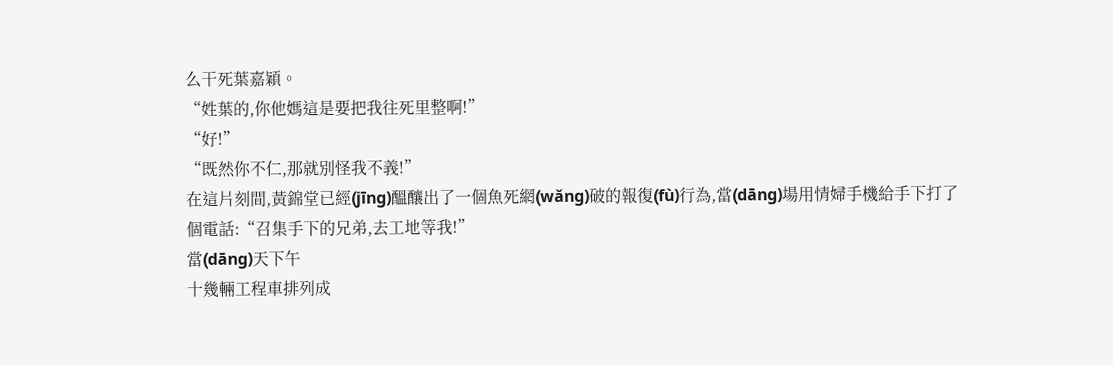么干死葉嘉穎。
“姓葉的,你他媽這是要把我往死里整啊!”
“好!”
“既然你不仁,那就別怪我不義!”
在這片刻間,黃錦堂已經(jīng)醞釀出了一個魚死網(wǎng)破的報復(fù)行為,當(dāng)場用情婦手機給手下打了個電話:“召集手下的兄弟,去工地等我!”
當(dāng)天下午
十幾輛工程車排列成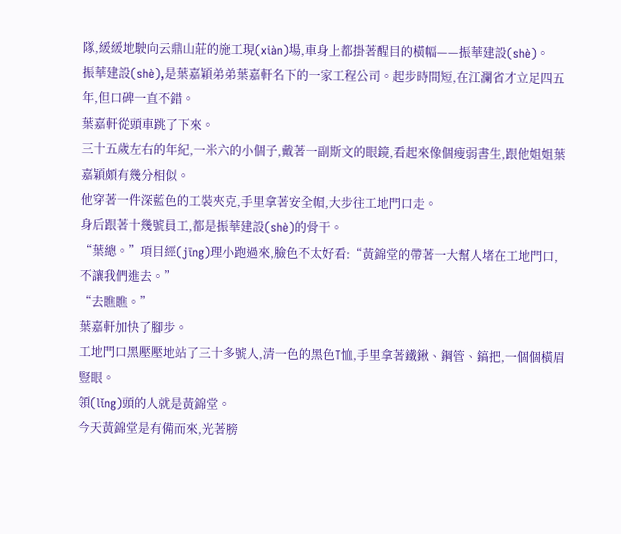隊,緩緩地駛向云鼎山莊的施工現(xiàn)場,車身上都掛著醒目的橫幅——振華建設(shè)。
振華建設(shè),是葉嘉穎弟弟葉嘉軒名下的一家工程公司。起步時間短,在江瀾省才立足四五年,但口碑一直不錯。
葉嘉軒從頭車跳了下來。
三十五歲左右的年紀,一米六的小個子,戴著一副斯文的眼鏡,看起來像個瘦弱書生,跟他姐姐葉嘉穎頗有幾分相似。
他穿著一件深藍色的工裝夾克,手里拿著安全帽,大步往工地門口走。
身后跟著十幾號員工,都是振華建設(shè)的骨干。
“葉總。”項目經(jīng)理小跑過來,臉色不太好看:“黃錦堂的帶著一大幫人堵在工地門口,不讓我們進去。”
“去瞧瞧。”
葉嘉軒加快了腳步。
工地門口黑壓壓地站了三十多號人,清一色的黑色T恤,手里拿著鐵鍬、鋼管、鎬把,一個個橫眉豎眼。
領(lǐng)頭的人就是黃錦堂。
今天黃錦堂是有備而來,光著膀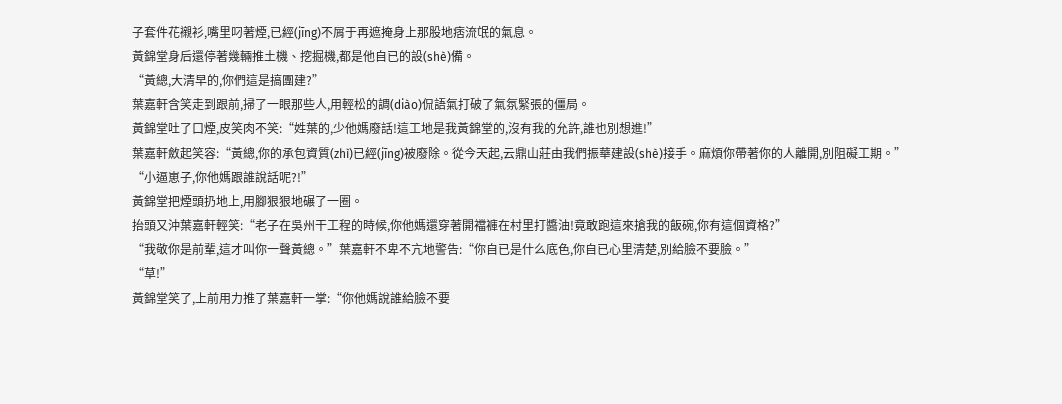子套件花襯衫,嘴里叼著煙,已經(jīng)不屑于再遮掩身上那股地痞流氓的氣息。
黃錦堂身后還停著幾輛推土機、挖掘機,都是他自已的設(shè)備。
“黃總,大清早的,你們這是搞團建?”
葉嘉軒含笑走到跟前,掃了一眼那些人,用輕松的調(diào)侃語氣打破了氣氛緊張的僵局。
黃錦堂吐了口煙,皮笑肉不笑:“姓葉的,少他媽廢話!這工地是我黃錦堂的,沒有我的允許,誰也別想進!”
葉嘉軒斂起笑容:“黃總,你的承包資質(zhì)已經(jīng)被廢除。從今天起,云鼎山莊由我們振華建設(shè)接手。麻煩你帶著你的人離開,別阻礙工期。”
“小逼崽子,你他媽跟誰說話呢?!”
黃錦堂把煙頭扔地上,用腳狠狠地碾了一圈。
抬頭又沖葉嘉軒輕笑:“老子在吳州干工程的時候,你他媽還穿著開襠褲在村里打醬油!竟敢跑這來搶我的飯碗,你有這個資格?”
“我敬你是前輩,這才叫你一聲黃總。”葉嘉軒不卑不亢地警告:“你自已是什么底色,你自已心里清楚,別給臉不要臉。”
“草!”
黃錦堂笑了,上前用力推了葉嘉軒一掌:“你他媽說誰給臉不要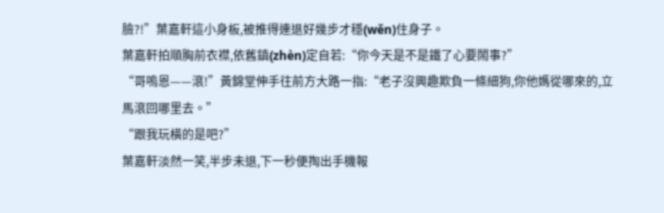臉?!”葉嘉軒這小身板,被推得連退好幾步才穩(wěn)住身子。
葉嘉軒拍順胸前衣襟,依舊鎮(zhèn)定自若:“你今天是不是鐵了心要鬧事?”
“哥嗚恩——滾!”黃錦堂伸手往前方大路一指:“老子沒興趣欺負一條細狗,你他媽從哪來的,立馬滾回哪里去。”
“跟我玩橫的是吧?”
葉嘉軒淡然一笑,半步未退,下一秒便掏出手機報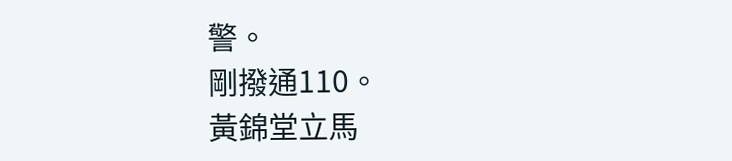警。
剛撥通110。
黃錦堂立馬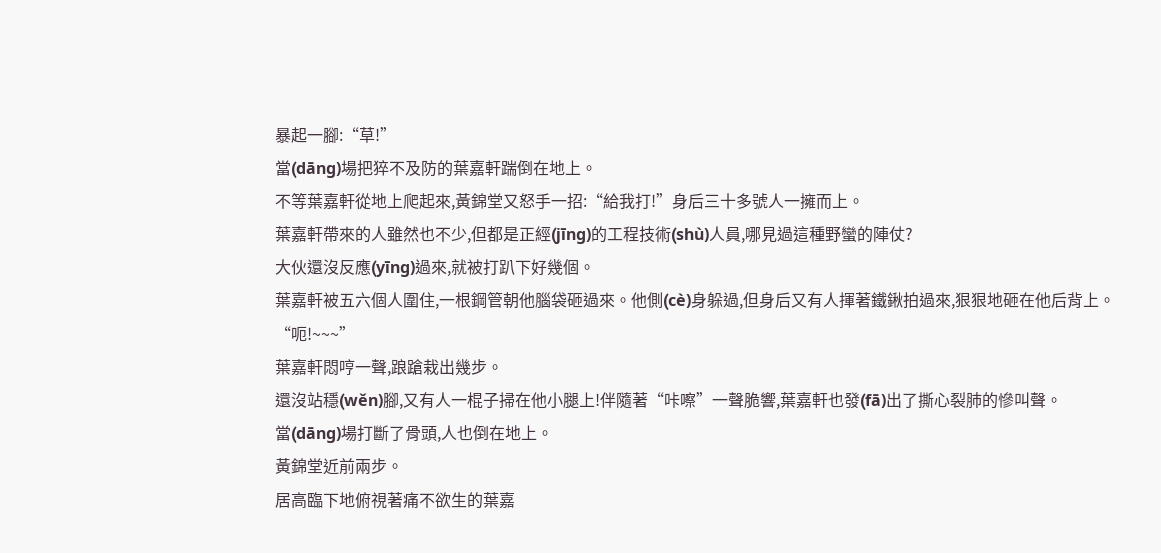暴起一腳:“草!”
當(dāng)場把猝不及防的葉嘉軒踹倒在地上。
不等葉嘉軒從地上爬起來,黃錦堂又怒手一招:“給我打!”身后三十多號人一擁而上。
葉嘉軒帶來的人雖然也不少,但都是正經(jīng)的工程技術(shù)人員,哪見過這種野蠻的陣仗?
大伙還沒反應(yīng)過來,就被打趴下好幾個。
葉嘉軒被五六個人圍住,一根鋼管朝他腦袋砸過來。他側(cè)身躲過,但身后又有人揮著鐵鍬拍過來,狠狠地砸在他后背上。
“呃!~~~”
葉嘉軒悶哼一聲,踉蹌栽出幾步。
還沒站穩(wěn)腳,又有人一棍子掃在他小腿上!伴隨著“咔嚓”一聲脆響,葉嘉軒也發(fā)出了撕心裂肺的慘叫聲。
當(dāng)場打斷了骨頭,人也倒在地上。
黃錦堂近前兩步。
居高臨下地俯視著痛不欲生的葉嘉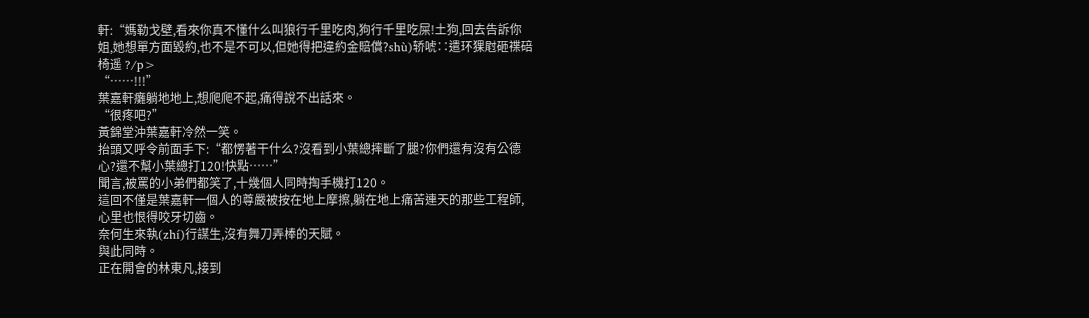軒:“媽勒戈壁,看來你真不懂什么叫狼行千里吃肉,狗行千里吃屎!土狗,回去告訴你姐,她想單方面毀約,也不是不可以,但她得把違約金賠償?shù)轿唬∷遣环猓屗砸褋碚椅遥 ?/p>
“……!!!”
葉嘉軒癱躺地地上,想爬爬不起,痛得說不出話來。
“很疼吧?”
黃錦堂沖葉嘉軒冷然一笑。
抬頭又呼令前面手下:“都愣著干什么?沒看到小葉總摔斷了腿?你們還有沒有公德心?還不幫小葉總打120!快點……”
聞言,被罵的小弟們都笑了,十幾個人同時掏手機打120。
這回不僅是葉嘉軒一個人的尊嚴被按在地上摩擦,躺在地上痛苦連天的那些工程師,心里也恨得咬牙切齒。
奈何生來執(zhí)行謀生,沒有舞刀弄棒的天賦。
與此同時。
正在開會的林東凡,接到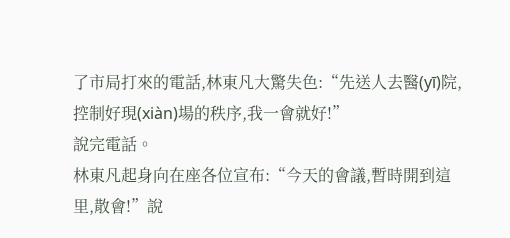了市局打來的電話,林東凡大驚失色:“先送人去醫(yī)院,控制好現(xiàn)場的秩序,我一會就好!”
說完電話。
林東凡起身向在座各位宣布:“今天的會議,暫時開到這里,散會!”說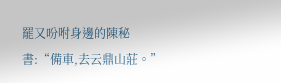罷又吩咐身邊的陳秘書:“備車,去云鼎山莊。”